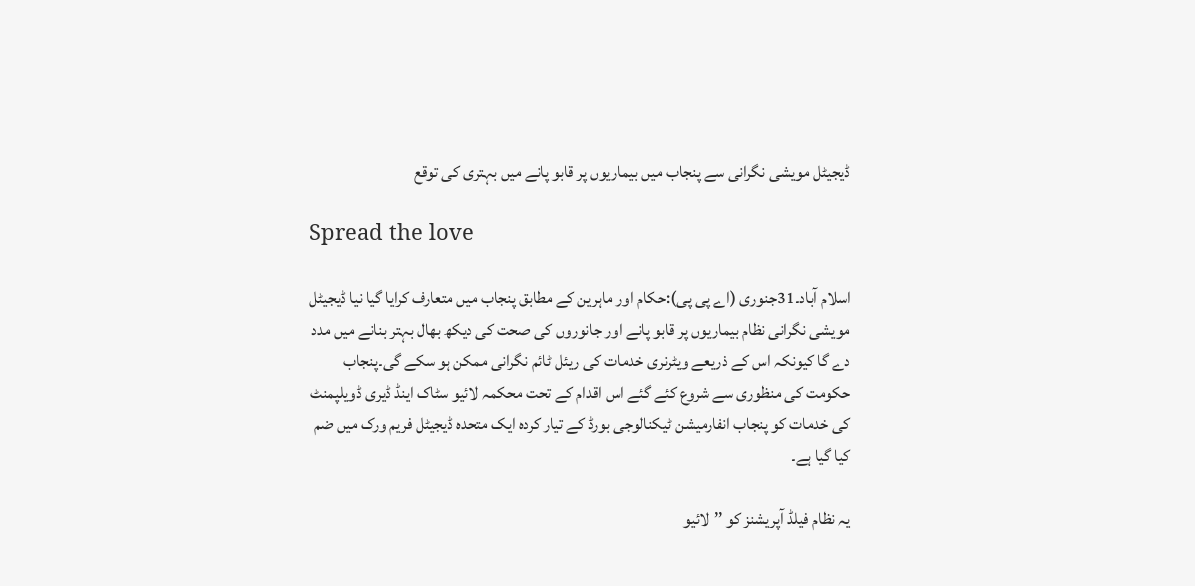ڈیجیٹل مویشی نگرانی سے پنجاب میں بیماریوں پر قابو پانے میں بہتری کی توقع

Spread the love

اسلام آباد۔31جنوری (اے پی پی):حکام اور ماہرین کے مطابق پنجاب میں متعارف کرایا گیا نیا ڈیجیٹل مویشی نگرانی نظام بیماریوں پر قابو پانے اور جانوروں کی صحت کی دیکھ بھال بہتر بنانے میں مدد دے گا کیونکہ اس کے ذریعے ویٹرنری خدمات کی ریئل ٹائم نگرانی ممکن ہو سکے گی۔پنجاب حکومت کی منظوری سے شروع کئے گئے اس اقدام کے تحت محکمہ لائیو سٹاک اینڈ ڈیری ڈویلپمنٹ کی خدمات کو پنجاب انفارمیشن ٹیکنالوجی بورڈ کے تیار کردہ ایک متحدہ ڈیجیٹل فریم ورک میں ضم کیا گیا ہے۔

یہ نظام فیلڈ آپریشنز کو ’’لائیو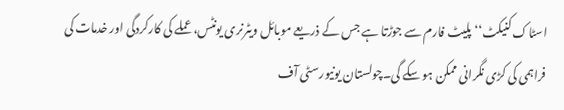اسٹاک کنیکٹ‘‘ پلیٹ فارم سے جوڑتا ہے جس کے ذریعے موبائل ویٹرنری یونٹس، عملے کی کارکردگی اور خدمات کی فراہمی کی کڑی نگرانی ممکن ہو سکے گی۔چولستان یونیورسٹی آف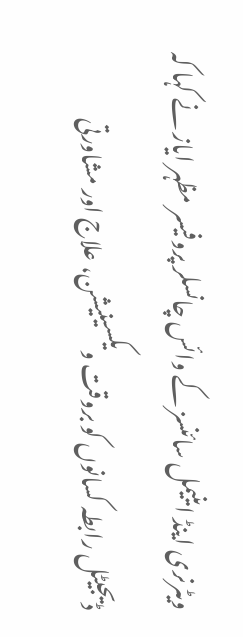ویٹرنری اینڈ اینیمل سائنسز کے وائس چانسلر پروفیسر مظہر ایاز نے کہا کہ ڈیجیٹل رابطہ کسانوں کو بروقت ویکسینیشن، علاج اور مشاورتی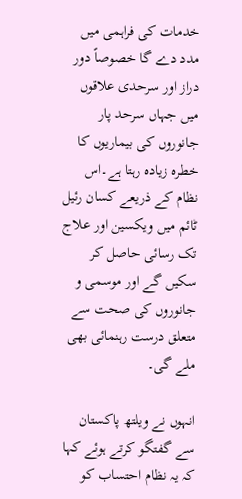خدمات کی فراہمی میں مدد دے گا خصوصاً دور دراز اور سرحدی علاقوں میں جہاں سرحد پار جانوروں کی بیماریوں کا خطرہ زیادہ رہتا ہے۔اس نظام کے ذریعے کسان رئیل ٹائم میں ویکسین اور علاج تک رسائی حاصل کر سکیں گے اور موسمی و جانوروں کی صحت سے متعلق درست رہنمائی بھی ملے گی۔

انہوں نے ویلتھ پاکستان سے گفتگو کرتے ہوئے کہا کہ یہ نظام احتساب کو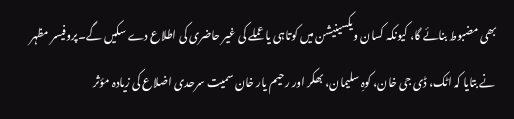بھی مضبوط بنائے گا، کیونکہ کسان ویکسینیشن میں کوتاہی یا عملے کی غیر حاضری کی اطلاع دے سکیں گے۔پروفیسر مظہر نے بتایا کہ اٹک، ڈی جی خان، کوہِ سلیمان، بھکر اور رحیم یار خان سمیت سرحدی اضلاع کی زیادہ مؤثر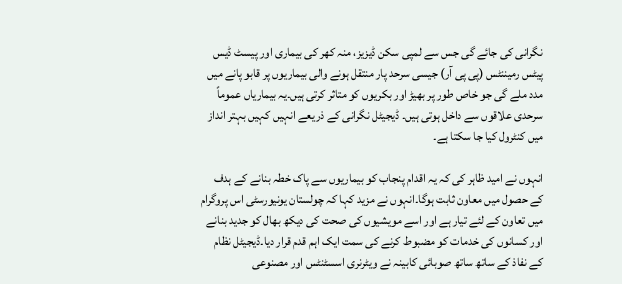نگرانی کی جائے گی جس سے لمپی سکن ڈیزیز، منہ کھر کی بیماری اور پیسٹ ڈیس پیٹس رمیننٹس (پی پی آر) جیسی سرحد پار منتقل ہونے والی بیماریوں پر قابو پانے میں مدد ملے گی جو خاص طور پر بھیڑ اور بکریوں کو متاثر کرتی ہیں۔یہ بیماریاں عموماً سرحدی علاقوں سے داخل ہوتی ہیں۔ ڈیجیٹل نگرانی کے ذریعے انہیں کہیں بہتر انداز میں کنٹرول کیا جا سکتا ہے۔

انہوں نے امید ظاہر کی کہ یہ اقدام پنجاب کو بیماریوں سے پاک خطہ بنانے کے ہدف کے حصول میں معاون ثابت ہوگا۔انہوں نے مزید کہا کہ چولستان یونیورسٹی اس پروگرام میں تعاون کے لئے تیار ہے اور اسے مویشیوں کی صحت کی دیکھ بھال کو جدید بنانے اور کسانوں کی خدمات کو مضبوط کرنے کی سمت ایک اہم قدم قرار دیا۔ڈیجیٹل نظام کے نفاذ کے ساتھ ساتھ صوبائی کابینہ نے ویٹرنری اسسٹنٹس اور مصنوعی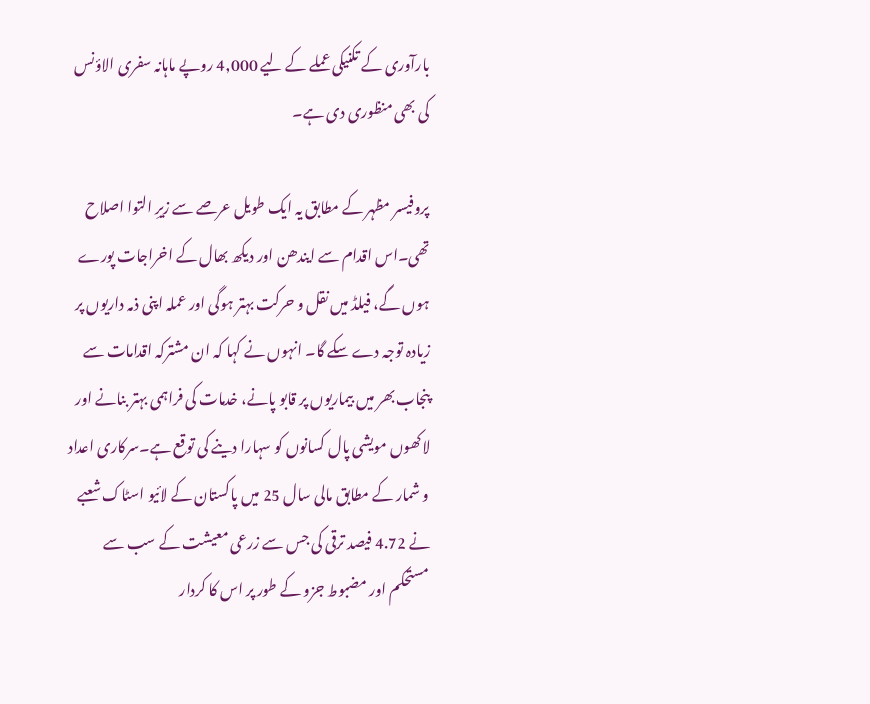بارآوری کے تکنیکی عملے کے لیے 4,000 روپے ماہانہ سفری الاؤنس کی بھی منظوری دی ہے۔

پروفیسر مظہر کے مطابق یہ ایک طویل عرصے سے زیرِ التوا اصلاح تھی۔اس اقدام سے ایندھن اور دیکھ بھال کے اخراجات پورے ہوں گے، فیلڈ میں نقل و حرکت بہتر ہوگی اور عملہ اپنی ذمہ داریوں پر زیادہ توجہ دے سکے گا۔ انہوں نے کہا کہ ان مشترکہ اقدامات سے پنجاب بھر میں بیماریوں پر قابو پانے، خدمات کی فراہمی بہتر بنانے اور لاکھوں مویشی پال کسانوں کو سہارا دینے کی توقع ہے۔سرکاری اعداد و شمار کے مطابق مالی سال 25 میں پاکستان کے لائیو اسٹاک شعبے نے 4.72 فیصد ترقی کی جس سے زرعی معیشت کے سب سے مستحکم اور مضبوط جزو کے طور پر اس کا کردار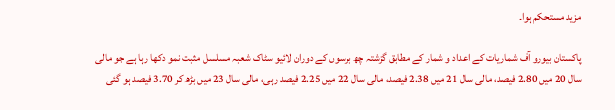مزید مستحکم ہوا۔

پاکستان بیورو آف شماریات کے اعداد و شمار کے مطابق گزشتہ چھ برسوں کے دوران لائیو سٹاک شعبہ مسلسل مثبت نمو دکھا رہا ہے جو مالی سال 20 میں 2.80 فیصد، مالی سال 21 میں 2.38 فیصد، مالی سال 22 میں 2.25 فیصد رہی، مالی سال 23 میں بڑھ کر 3.70 فیصد ہو گئی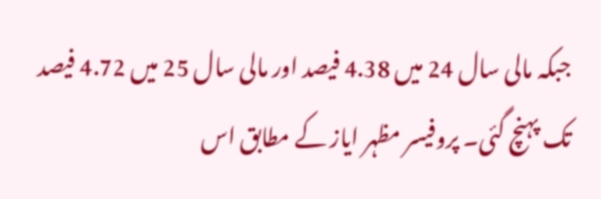جبکہ مالی سال 24 میں 4.38 فیصد اور مالی سال 25 میں 4.72 فیصد تک پہنچ گئی۔ پروفیسر مظہر ایاز کے مطابق اس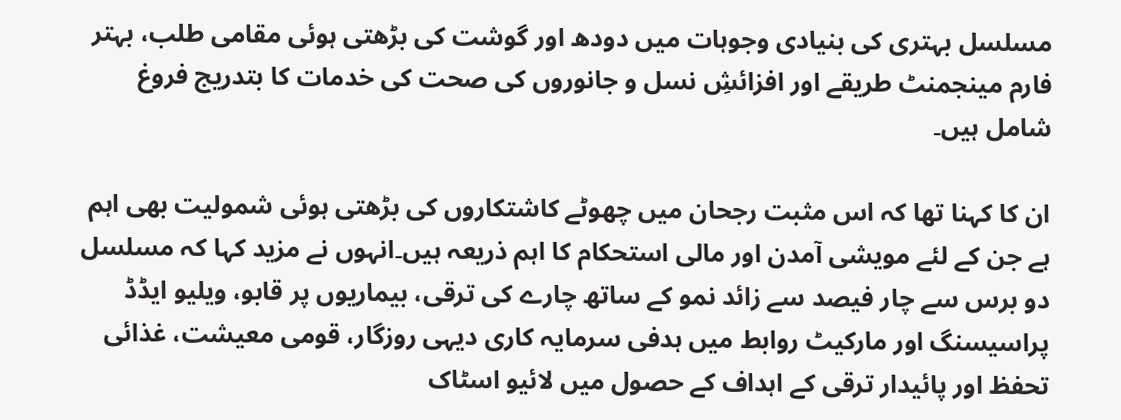مسلسل بہتری کی بنیادی وجوہات میں دودھ اور گوشت کی بڑھتی ہوئی مقامی طلب، بہتر فارم مینجمنٹ طریقے اور افزائشِ نسل و جانوروں کی صحت کی خدمات کا بتدریج فروغ شامل ہیں۔

ان کا کہنا تھا کہ اس مثبت رجحان میں چھوٹے کاشتکاروں کی بڑھتی ہوئی شمولیت بھی اہم ہے جن کے لئے مویشی آمدن اور مالی استحکام کا اہم ذریعہ ہیں۔انہوں نے مزید کہا کہ مسلسل دو برس سے چار فیصد سے زائد نمو کے ساتھ چارے کی ترقی، بیماریوں پر قابو، ویلیو ایڈڈ پراسیسنگ اور مارکیٹ روابط میں ہدفی سرمایہ کاری دیہی روزگار، قومی معیشت، غذائی تحفظ اور پائیدار ترقی کے اہداف کے حصول میں لائیو اسٹاک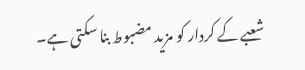شعبے کے کردار کو مزید مضبوط بنا سکتی ہے۔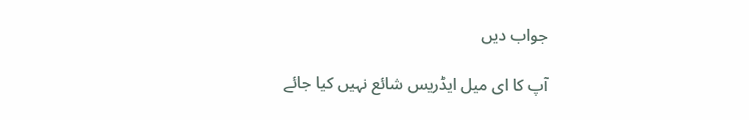جواب دیں

آپ کا ای میل ایڈریس شائع نہیں کیا جائے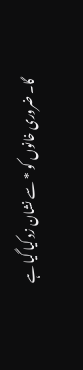گا۔ ضروری خانوں کو * سے نشان زد کیا گیا ہے